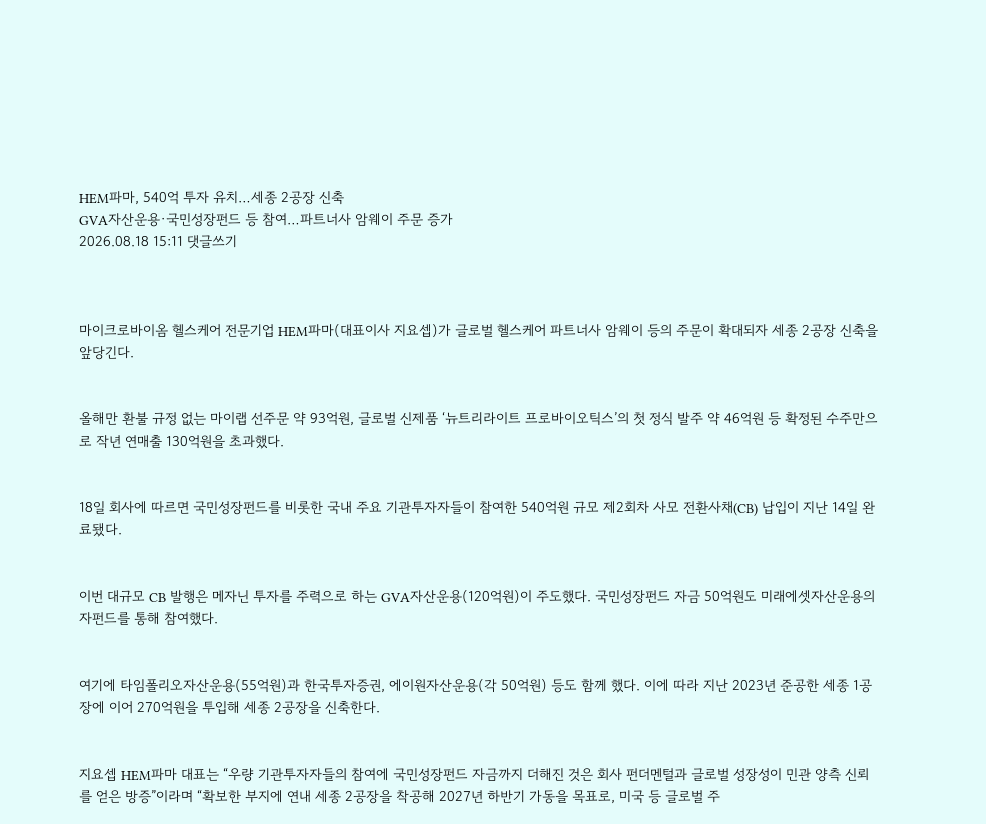HEM파마, 540억 투자 유치…세종 2공장 신축
GVA자산운용·국민성장펀드 등 참여…파트너사 암웨이 주문 증가
2026.08.18 15:11 댓글쓰기



마이크로바이옴 헬스케어 전문기업 HEM파마(대표이사 지요셉)가 글로벌 헬스케어 파트너사 암웨이 등의 주문이 확대되자 세종 2공장 신축을 앞당긴다.


올해만 환불 규정 없는 마이랩 선주문 약 93억원, 글로벌 신제품 ‘뉴트리라이트 프로바이오틱스’의 첫 정식 발주 약 46억원 등 확정된 수주만으로 작년 연매출 130억원을 초과했다.


18일 회사에 따르면 국민성장펀드를 비롯한 국내 주요 기관투자자들이 참여한 540억원 규모 제2회차 사모 전환사채(CB) 납입이 지난 14일 완료됐다.


이번 대규모 CB 발행은 메자닌 투자를 주력으로 하는 GVA자산운용(120억원)이 주도했다. 국민성장펀드 자금 50억원도 미래에셋자산운용의 자펀드를 통해 참여했다.


여기에 타임폴리오자산운용(55억원)과 한국투자증권, 에이원자산운용(각 50억원) 등도 함께 했다. 이에 따라 지난 2023년 준공한 세종 1공장에 이어 270억원을 투입해 세종 2공장을 신축한다.


지요셉 HEM파마 대표는 “우량 기관투자자들의 참여에 국민성장펀드 자금까지 더해진 것은 회사 펀더멘털과 글로벌 성장성이 민관 양측 신뢰를 얻은 방증”이라며 “확보한 부지에 연내 세종 2공장을 착공해 2027년 하반기 가동을 목표로, 미국 등 글로벌 주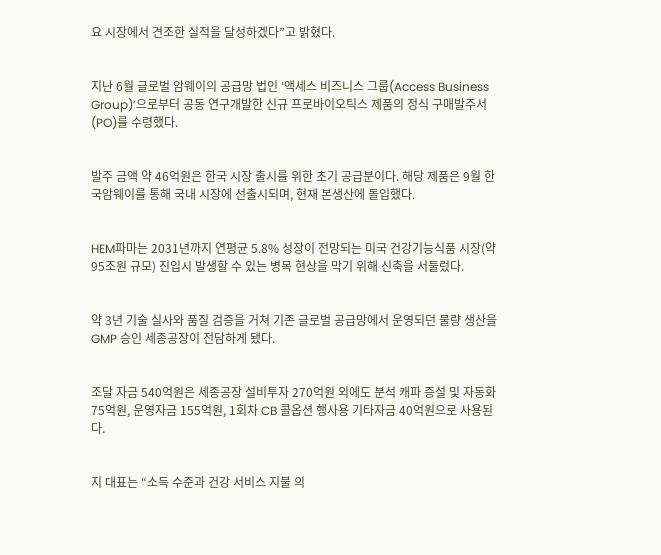요 시장에서 견조한 실적을 달성하겠다”고 밝혔다.


지난 6월 글로벌 암웨이의 공급망 법인 ‘액세스 비즈니스 그룹(Access Business Group)’으로부터 공동 연구개발한 신규 프로바이오틱스 제품의 정식 구매발주서(PO)를 수령했다.


발주 금액 약 46억원은 한국 시장 출시를 위한 초기 공급분이다. 해당 제품은 9월 한국암웨이를 통해 국내 시장에 선출시되며, 현재 본생산에 돌입했다.


HEM파마는 2031년까지 연평균 5.8% 성장이 전망되는 미국 건강기능식품 시장(약 95조원 규모) 진입시 발생할 수 있는 병목 현상을 막기 위해 신축을 서둘렀다.


약 3년 기술 실사와 품질 검증을 거쳐 기존 글로벌 공급망에서 운영되던 물량 생산을 GMP 승인 세종공장이 전담하게 됐다.


조달 자금 540억원은 세종공장 설비투자 270억원 외에도 분석 캐파 증설 및 자동화 75억원, 운영자금 155억원, 1회차 CB 콜옵션 행사용 기타자금 40억원으로 사용된다.


지 대표는 “소득 수준과 건강 서비스 지불 의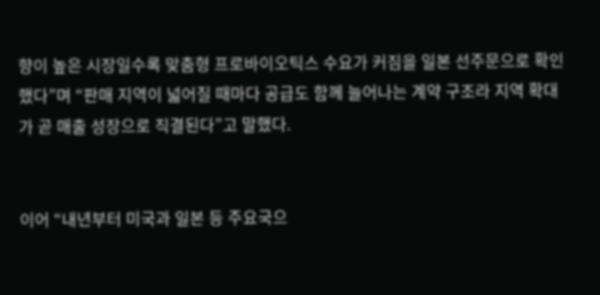향이 높은 시장일수록 맞춤형 프로바이오틱스 수요가 커짐을 일본 선주문으로 확인했다”며 “판매 지역이 넓어질 때마다 공급도 함께 늘어나는 계약 구조라 지역 확대가 곧 매출 성장으로 직결된다”고 말했다.


이어 “내년부터 미국과 일본 등 주요국으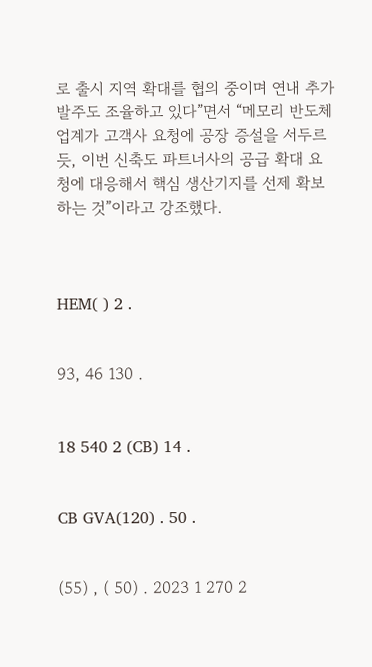로 출시 지역 확대를 협의 중이며 연내 추가 발주도 조율하고 있다”면서 “메모리 반도체 업계가 고객사 요청에 공장 증설을 서두르듯, 이번 신축도 파트너사의 공급 확대 요청에 대응해서 핵심 생산기지를 선제 확보하는 것”이라고 강조했다.



HEM( ) 2 .


93, 46 130 .


18 540 2 (CB) 14 .


CB GVA(120) . 50 .


(55) , ( 50) . 2023 1 270 2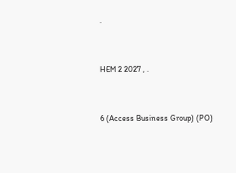.


HEM 2 2027 , .


6 (Access Business Group) (PO)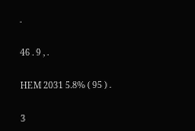.


46 . 9 , .


HEM 2031 5.8% ( 95 ) .


3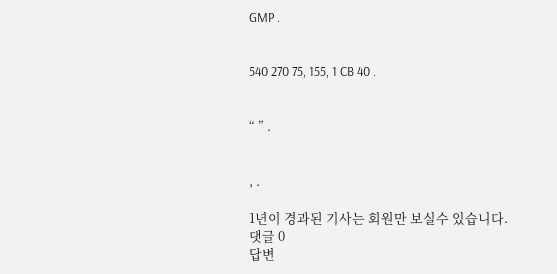GMP .


540 270 75, 155, 1 CB 40 .


“ ” .


, .

1년이 경과된 기사는 회원만 보실수 있습니다.
댓글 0
답변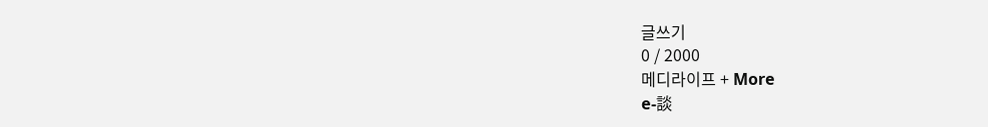글쓰기
0 / 2000
메디라이프 + More
e-談